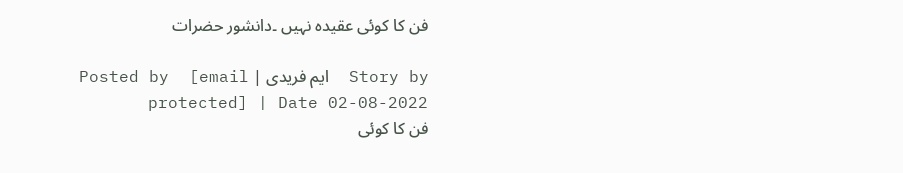فن کا کوئی عقیدہ نہیں ۔دانشور حضرات

Story by  ایم فریدی | Posted by  [email protected] | Date 02-08-2022
فن کا کوئی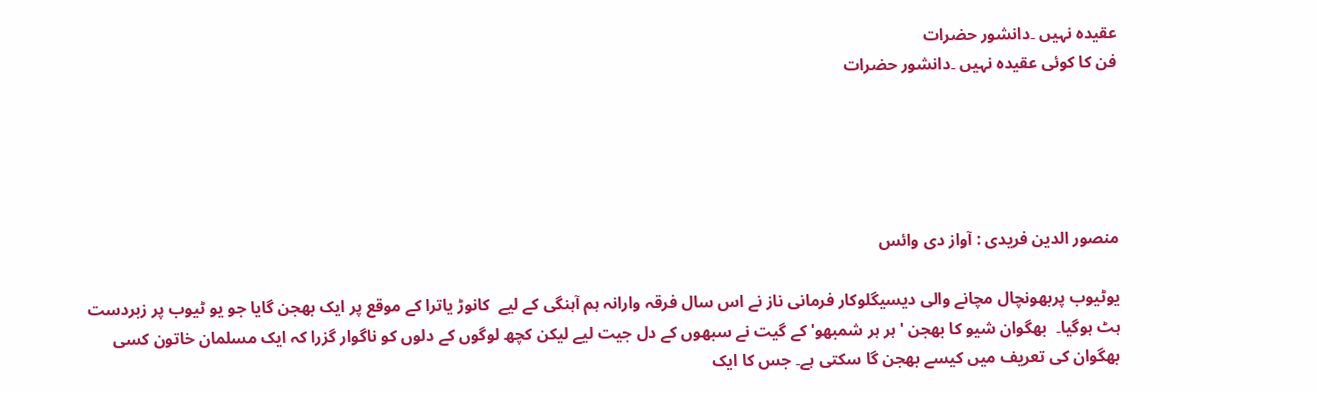عقیدہ نہیں ۔دانشور حضرات
فن کا کوئی عقیدہ نہیں ۔دانشور حضرات





منصور الدین فریدی : آواز دی وائس

یوٹیوب پربھونچال مچانے والی دیسیگلوکار فرمانی ناز نے اس سال فرقہ وارانہ ہم آہنگی کے لیے  کانوڑ یاترا کے موقع پر ایک بھجن گایا جو یو ٹیوب پر زبردست ہٹ ہوگیا۔  بھگوان شیو کا بھجن 'ہر ہر شمبھو'کے گیت نے سبھوں کے دل جیت لیے لیکن کچھ لوگوں کے دلوں کو ناگوار گزرا کہ ایک مسلمان خاتون کسی بھگوان کی تعریف میں کیسے بھجن گا سکتی ہے۔ جس کا ایک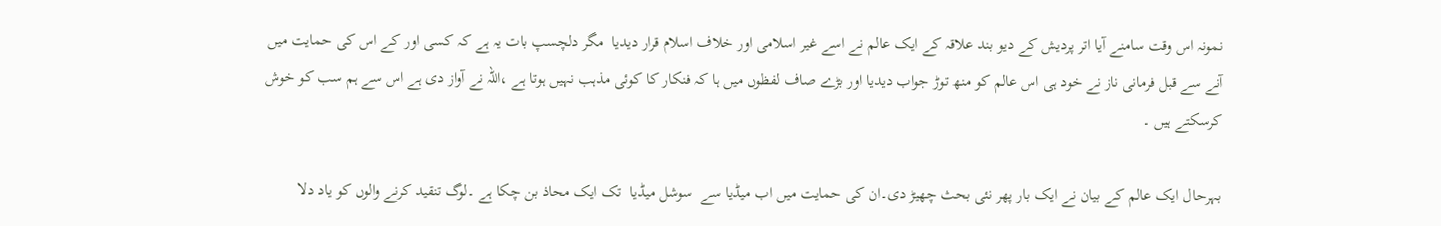نمونہ اس وقت سامنے آیا اتر پردیش کے دیو بند علاقہ کے ایک عالم نے اسے غیر اسلامی اور خلاف اسلام قرار دیدیا  مگر دلچسپ بات یہ ہے کہ کسی اور کے اس کی حمایت میں آنے سے قبل فرمانی ناز نے خود ہی اس عالم کو منھ توڑ جواب دیدیا اور بڑے صاف لفظوں میں ہا کہ فنکار کا کوئی مذہب نہیں ہوتا ہے ،اللہ نے آواز دی ہے اس سے ہم سب کو خوش کرسکتے ہیں ۔

بہرحال ایک عالم کے بیان نے ایک بار پھر نئی بحث چھیڑ دی۔ان کی حمایت میں اب میڈیا سے  سوشل میڈیا  تک ایک محاذ بن چکا ہے ۔لوگ تنقید کرنے والوں کو یاد دلا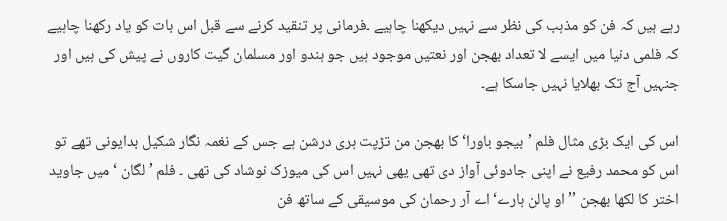رہے ہیں کہ فن کو مذہب کی نظر سے نہیں دیکھنا چاہیے ۔فرمانی پر تنقید کرنے سے قبل اس بات کو یاد رکھنا چاہیے کہ فلمی دنیا میں ایسے لا تعداد بھجن اور نعتیں موجود ہیں جو ہندو اور مسلمان گیت کاروں نے پیش کی ہیں اور جنہیں آج تک بھلایا نہیں جاسکا ہے۔

اس کی ایک بڑی مثال فلم ’بیجو باورا‘ کا بھجن من تڑپت ہری درشن ہے جس کے نغمہ نگار شکیل بدایونی تھے تو اس کو محمد رفیع نے اپنی جادوئی آواز دی تھی یھی نہیں اس کی میوزک نوشاد کی تھی ۔ فلم ’لگان ‘ میں جاوید اختر کا لکھا بھجن ’’ او پالن ہارے‘ اے آر رحمان کی موسیقی کے ساتھ فن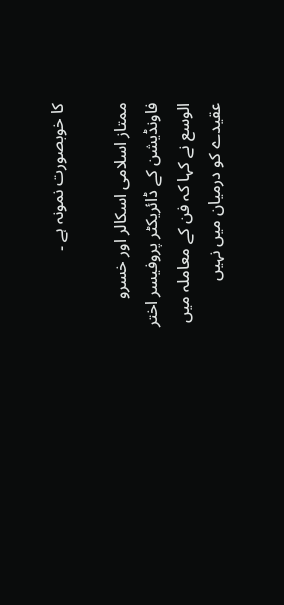کا خوبصورت نمونہ ہے ۔

ممتاز اسلامی اسکالر اور خسرو فاونڈیشن کے ڈائریکٹر پروفیسر اختر الوسع نے کہا کہ فن کے معاملہ میں عقیدے کو درمیان میں نہیں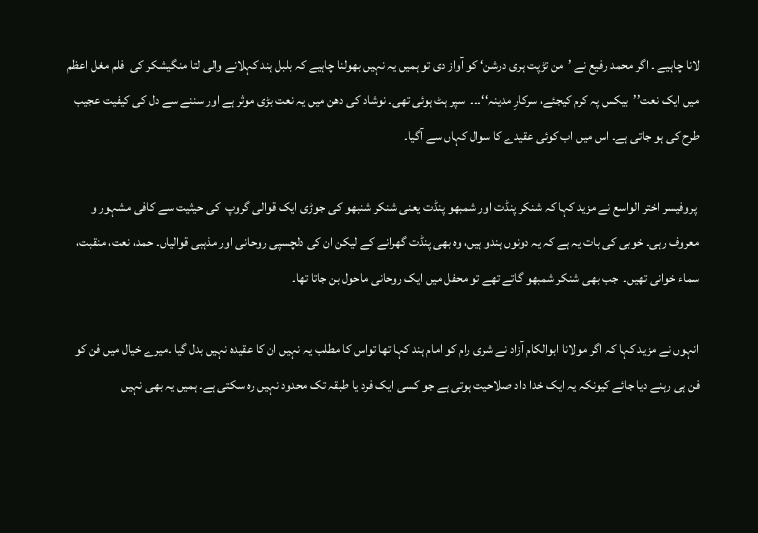لانا چاہیے ۔ اگر محمد رفیع نے ’من تڑپت ہری درشن‘ کو آواز دی تو ہمیں یہ نہیں بھولنا چاہیے کہ بلبل ہند کہلانے والی لتا منگیشکر کی  فلم مغل اعظم میں ایک نعت’’بیکس پہ کرم کیجئے، سرکارِ مدینہ‘‘۔۔۔  سپر ہٹ ہوئی تھی۔ نوشاد کی دھن میں یہ نعت بڑی موثر ہے اور سننے سے دل کی کیفیت عجیب طرح کی ہو جاتی ہے۔ اس میں اب کوئی عقیدے کا سوال کہاں سے آگیا۔

 پروفیسر اختر الواسع نے مزید کہا کہ شنکر پنڈت اور شمبھو پنڈت یعنی شنکر شنبھو کی جوڑی ایک قوالی گروپ  کی حیثیت سے کافی مشہور و معروف رہی۔ خوبی کی بات یہ ہے کہ یہ دونوں ہندو ہیں، وہ بھی پنڈت گھرانے کے لیکن ان کی دلچسپی روحانی اور مذہبی قوالیاں۔ حمد، نعت، منقبت، سماء خوانی تھیں۔  جب بھی شنکر شمبھو گاتے تھے تو محفل میں ایک روحانی ماحول بن جاتا تھا۔

انہوں نے مزید کہا کہ اگر مولانا ابوالکام آزاد نے شری رام کو امام ہند کہا تھا تواس کا مطلب یہ نہیں ان کا عقیدہ نہیں بدل گیا ۔میرے خیال میں فن کو فن ہی رہنے دیا جائے کیونکہ یہ ایک خدا داد صلاحیت ہوتی ہے جو کسی ایک فرد یا طبقہ تک محدود نہیں رہ سکتی ہے۔ ہمیں یہ بھی نہیں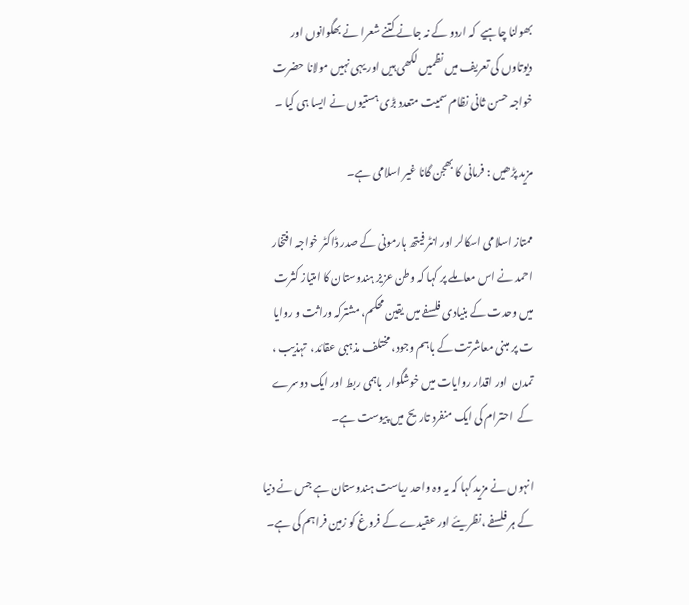بھولنا چاہیے  کہ اردو کے نہ جانے کتنے شعرا نے بھگوانوں اور دیوتاوں کی تعریف میں نظمیں لکھی ہیں اور یہی نہیں مولانا حضرت خواجہ حسن ثانی نظام سمیت متعدد بڑی ہستیوں نے ایسا ہی کیا ۔

مزید پڑھیں : فرمانی کا بھجن گانا غیر اسلامی ہے۔

ممتاز اسلامی اسکالر اور انٹر فیتھ ہارمونی کے صدر ڈاکٹر خواجہ افتخار احمد نے اس معاملے پر کہا کہ وطن عزیز ہندوستان کا امتیاز کثرت میں وحدت کے بنیادی فلسفے میں یقین محکم، مشترکہ وراثت و روایا ت پر مبنی معاشرتت کے باہم وجود، مختلف مذہبی عقائد،  تہذیب ، تمدن  اور اقدار روایات میں خوشگوار  باہمی ربط اور ایک دوسرے کے  احترام کی ایک منفرد تاریح میں پیوست ہے۔

انہوں نے مزید کہا کہ یہ وہ واحد ریاست ہندوستان ہے جس نے دنیا کے ہر فلسفے ،نظریئے اور عقیدے کے فروغ کو زمین فراہم کی ہے۔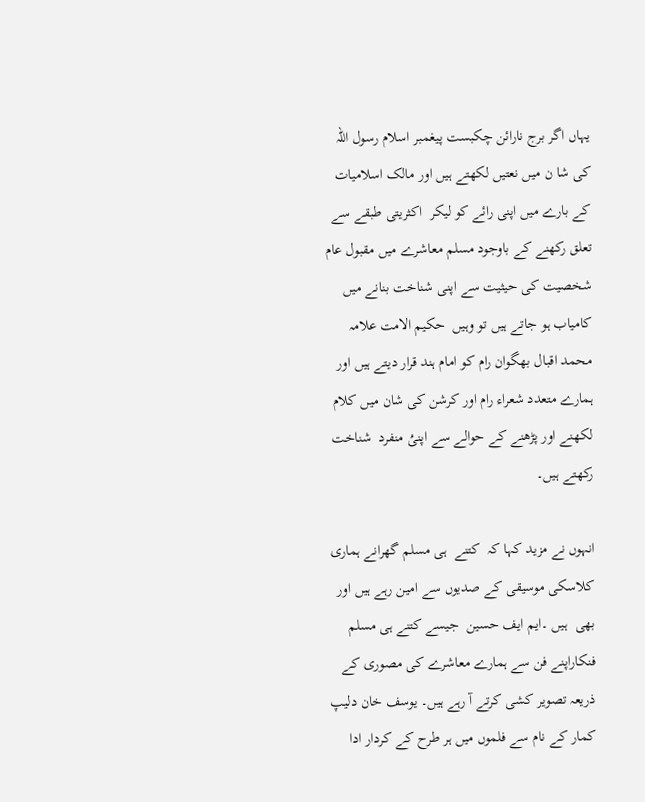یہاں اگر برج نارائن چکبست پیغمبر اسلام رسول اللہ کی شا ن میں نعتیں لکھتے ہیں اور مالک اسلامیات کے بارے میں اپنی رائے کو لیکر  اکثریتی طبقے سے تعلق رکھنے کے باوجود مسلم معاشرے میں مقبول عام شخصیت کی حیثیت سے اپنی شناخت بنانے میں کامیاب ہو جاتے ہیں تو وہیں  حکیم الامت علامہ محمد اقبال بھگوان رام کو امام ہند قرار دیتے ہیں اور ہمارے متعدد شعراء رام اور کرشن کی شان میں کلام لکھنے اور پڑھنے کے حوالے سے اپنیُ منفرد  شناخت رکھتے ہیں۔

انہوں نے مزید کہا کہ  کتنے  ہی مسلم گھرانے ہماری کلاسکی موسیقی کے صدیوں سے امین رہے ہیں اور بھی  ہیں ۔ایم ایف حسین  جیسے کتنے ہی مسلم فنکاراپنے فن سے ہمارے معاشرے کی مصوری کے ذریعہ تصویر کشی کرتے آ رہے ہیں۔ یوسف خان دلیپ کمار کے نام سے فلموں میں ہر طرح کے کردار ادا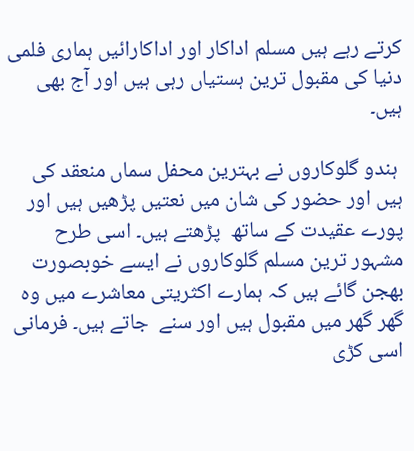کرتے رہے ہیں مسلم اداکار اور اداکارائیں ہماری فلمی دنیا کی مقبول ترین ہستیاں رہی ہیں اور آج بھی ہیں۔

 ہندو گلوکاروں نے بہترین محفل سماں منعقد کی ہیں اور حضور کی شان میں نعتیں پڑھیں ہیں اور پورے عقیدت کے ساتھ  پڑھتے ہیں۔ اسی طرح مشہور ترین مسلم گلوکاروں نے ایسے خوبصورت بھجن گائے ہیں کہ ہمارے اکثریتی معاشرے میں وہ گھر گھر میں مقبول ہیں اور سنے  جاتے ہیں۔ فرمانی اسی کڑی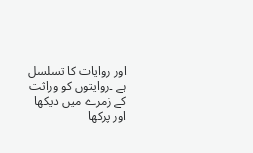اور روایات کا تسلسل ہے ۔روایتوں کو وراثت کے زمرے میں دیکھا اور پرکھا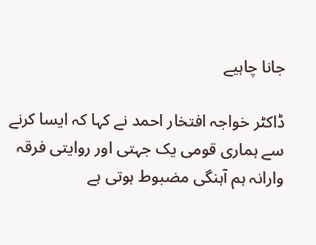جانا چاہیے

ڈاکٹر خواجہ افتخار احمد نے کہا کہ ایسا کرنے سے ہماری قومی یک جہتی اور روایتی فرقہ وارانہ ہم آہنگی مضبوط ہوتی ہے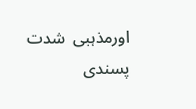اورمذہبی  شدت پسندی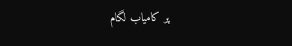پر کامیاب لگام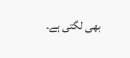بھی لگتی ہے۔